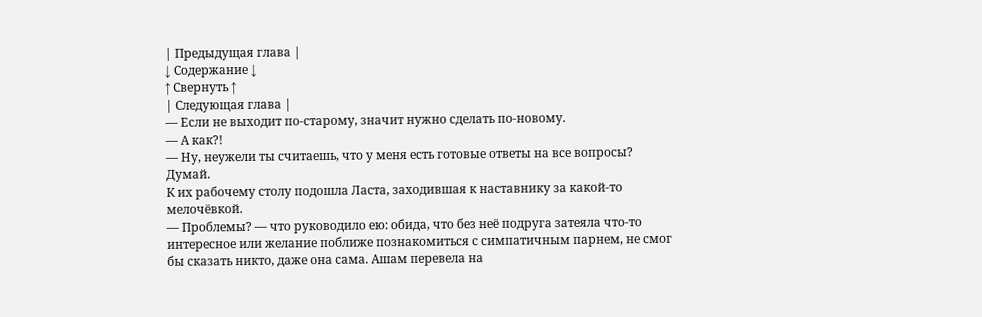| Предыдущая глава |
↓ Содержание ↓
↑ Свернуть ↑
| Следующая глава |
— Если не выходит по-старому, значит нужно сделать по-новому.
— А как?!
— Ну, неужели ты считаешь, что у меня есть готовые ответы на все вопросы? Думай.
К их рабочему столу подошла Ласта, заходившая к наставнику за какой-то мелочёвкой.
— Проблемы? — что руководило ею: обида, что без неё подруга затеяла что-то интересное или желание поближе познакомиться с симпатичным парнем, не смог бы сказать никто, даже она сама. Ашам перевела на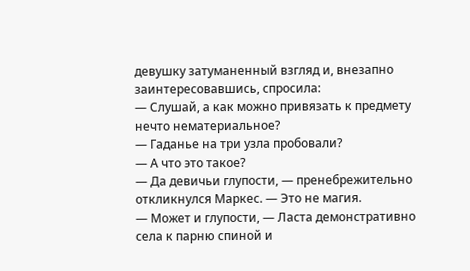девушку затуманенный взгляд и, внезапно заинтересовавшись, спросила:
— Слушай, а как можно привязать к предмету нечто нематериальное?
— Гаданье на три узла пробовали?
— А что это такое?
— Да девичьи глупости, — пренебрежительно откликнулся Маркес. — Это не магия.
— Может и глупости, — Ласта демонстративно села к парню спиной и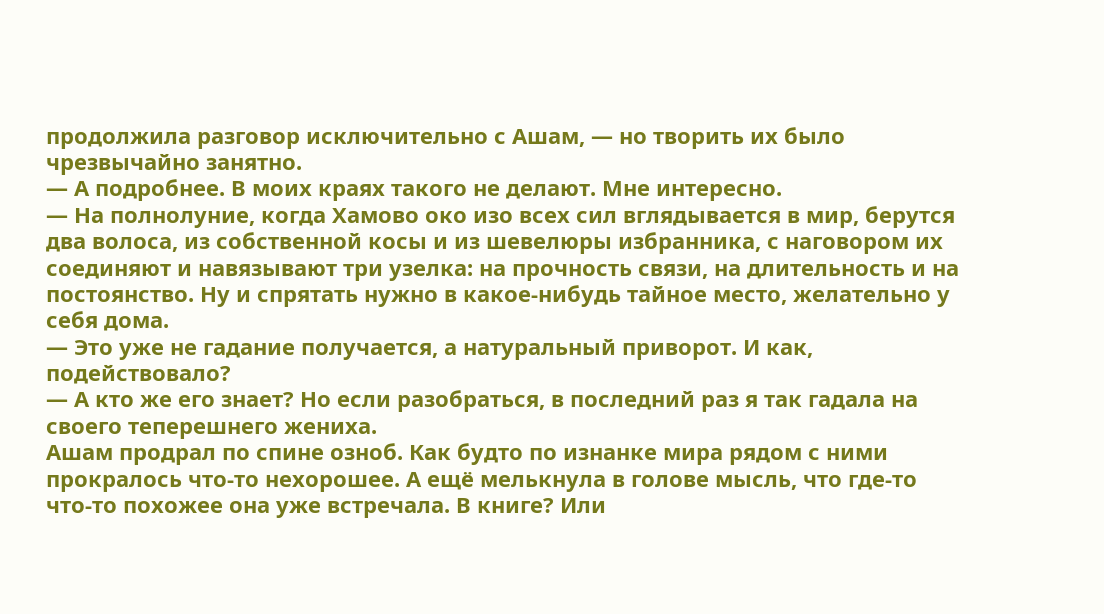продолжила разговор исключительно с Ашам, — но творить их было чрезвычайно занятно.
— А подробнее. В моих краях такого не делают. Мне интересно.
— На полнолуние, когда Хамово око изо всех сил вглядывается в мир, берутся два волоса, из собственной косы и из шевелюры избранника, с наговором их соединяют и навязывают три узелка: на прочность связи, на длительность и на постоянство. Ну и спрятать нужно в какое-нибудь тайное место, желательно у себя дома.
— Это уже не гадание получается, а натуральный приворот. И как, подействовало?
— А кто же его знает? Но если разобраться, в последний раз я так гадала на своего теперешнего жениха.
Ашам продрал по спине озноб. Как будто по изнанке мира рядом с ними прокралось что-то нехорошее. А ещё мелькнула в голове мысль, что где-то что-то похожее она уже встречала. В книге? Или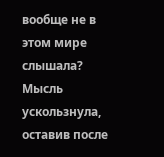вообще не в этом мире слышала? Мысль ускользнула, оставив после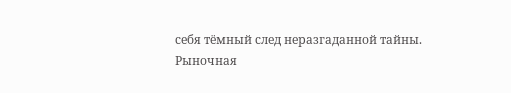себя тёмный след неразгаданной тайны.
Рыночная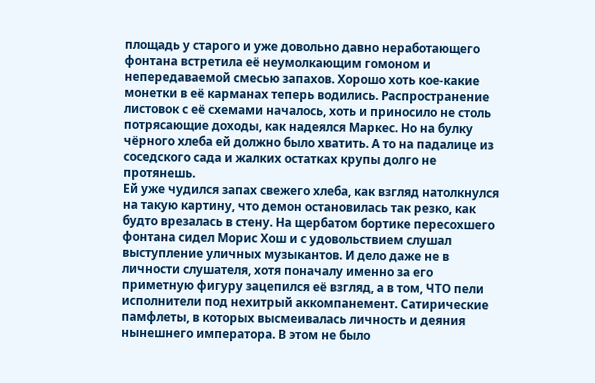площадь у старого и уже довольно давно неработающего фонтана встретила её неумолкающим гомоном и непередаваемой смесью запахов. Хорошо хоть кое-какие монетки в её карманах теперь водились. Распространение листовок с её схемами началось, хоть и приносило не столь потрясающие доходы, как надеялся Маркес. Но на булку чёрного хлеба ей должно было хватить. А то на падалице из соседского сада и жалких остатках крупы долго не протянешь.
Ей уже чудился запах свежего хлеба, как взгляд натолкнулся на такую картину, что демон остановилась так резко, как будто врезалась в стену. На щербатом бортике пересохшего фонтана сидел Морис Хош и с удовольствием слушал выступление уличных музыкантов. И дело даже не в личности слушателя, хотя поначалу именно за его приметную фигуру зацепился её взгляд, а в том, ЧТО пели исполнители под нехитрый аккомпанемент. Сатирические памфлеты, в которых высмеивалась личность и деяния нынешнего императора. В этом не было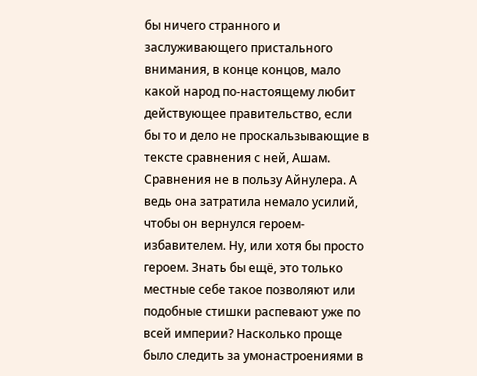бы ничего странного и заслуживающего пристального внимания, в конце концов, мало какой народ по-настоящему любит действующее правительство, если бы то и дело не проскальзывающие в тексте сравнения с ней, Ашам. Сравнения не в пользу Айнулера. А ведь она затратила немало усилий, чтобы он вернулся героем-избавителем. Ну, или хотя бы просто героем. Знать бы ещё, это только местные себе такое позволяют или подобные стишки распевают уже по всей империи? Насколько проще было следить за умонастроениями в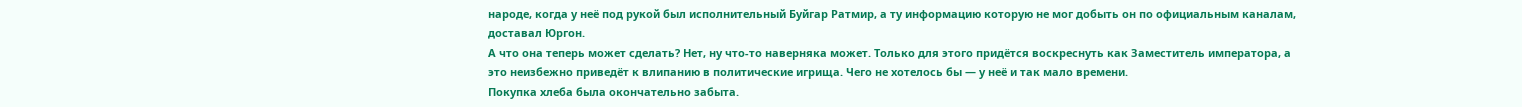народе, когда у неё под рукой был исполнительный Буйгар Ратмир, а ту информацию которую не мог добыть он по официальным каналам, доставал Юргон.
А что она теперь может сделать? Нет, ну что-то наверняка может. Только для этого придётся воскреснуть как Заместитель императора, а это неизбежно приведёт к влипанию в политические игрища. Чего не хотелось бы — у неё и так мало времени.
Покупка хлеба была окончательно забыта.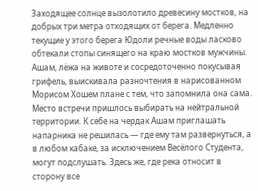Заходящее солнце вызолотило древесину мостков, на добрых три метра отходящих от берега. Медленно текущие у этого берега Юдоли речные воды ласково обтекали стопы синящего на краю мостков мужчины. Ашам, лёжа на животе и сосредоточенно покусывая грифель, выискивала разночтения в нарисованном Морисом Хошем плане с тем, что запомнила она сама. Место встречи пришлось выбирать на нейтральной территории. К себе на чердак Ашам приглашать напарника не решилась — где ему там развернуться, а в любом кабаке, за исключением Весёлого Студента, могут подслушать. Здесь же, где река относит в сторону все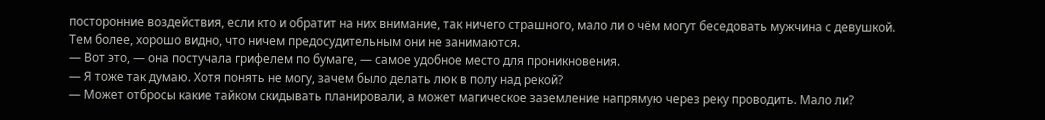посторонние воздействия, если кто и обратит на них внимание, так ничего страшного, мало ли о чём могут беседовать мужчина с девушкой. Тем более, хорошо видно, что ничем предосудительным они не занимаются.
— Вот это, — она постучала грифелем по бумаге, — самое удобное место для проникновения.
— Я тоже так думаю. Хотя понять не могу, зачем было делать люк в полу над рекой?
— Может отбросы какие тайком скидывать планировали, а может магическое заземление напрямую через реку проводить. Мало ли?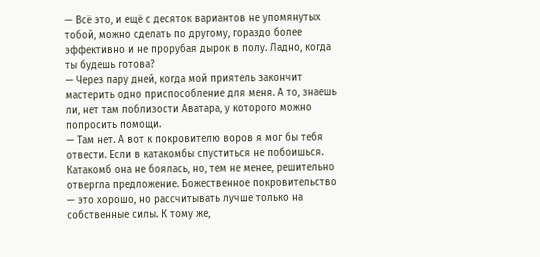— Всё это, и ещё с десяток вариантов не упомянутых тобой, можно сделать по другому, гораздо более эффективно и не прорубая дырок в полу. Ладно, когда ты будешь готова?
— Через пару дней, когда мой приятель закончит мастерить одно приспособление для меня. А то, знаешь ли, нет там поблизости Аватара, у которого можно попросить помощи.
— Там нет. А вот к покровителю воров я мог бы тебя отвести. Если в катакомбы спуститься не побоишься.
Катакомб она не боялась, но, тем не менее, решительно отвергла предложение. Божественное покровительство — это хорошо, но рассчитывать лучше только на собственные силы. К тому же,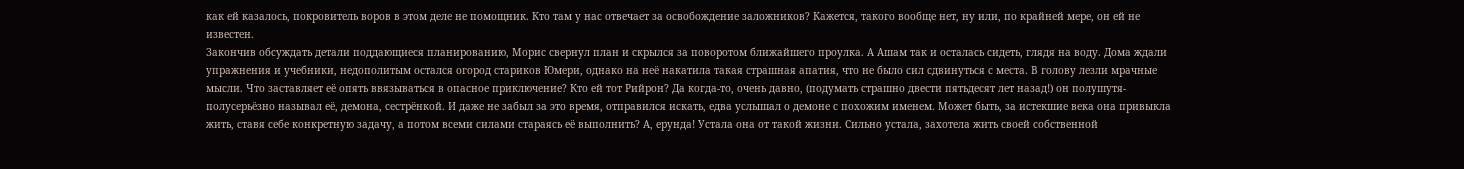как ей казалось, покровитель воров в этом деле не помощник. Кто там у нас отвечает за освобождение заложников? Кажется, такого вообще нет, ну или, по крайней мере, он ей не известен.
Закончив обсуждать детали поддающиеся планированию, Морис свернул план и скрылся за поворотом ближайшего проулка. А Ашам так и осталась сидеть, глядя на воду. Дома ждали упражнения и учебники, недополитым остался огород стариков Юмери, однако на неё накатила такая страшная апатия, что не было сил сдвинуться с места. В голову лезли мрачные мысли. Что заставляет её опять ввязываться в опасное приключение? Кто ей тот Рийрон? Да когда-то, очень давно, (подумать страшно двести пятьдесят лет назад!) он полушутя-полусерьёзно называл её, демона, сестрёнкой. И даже не забыл за это время, отправился искать, едва услышал о демоне с похожим именем. Может быть, за истекшие века она привыкла жить, ставя себе конкретную задачу, а потом всеми силами стараясь её выполнить? А, ерунда! Устала она от такой жизни. Сильно устала, захотела жить своей собственной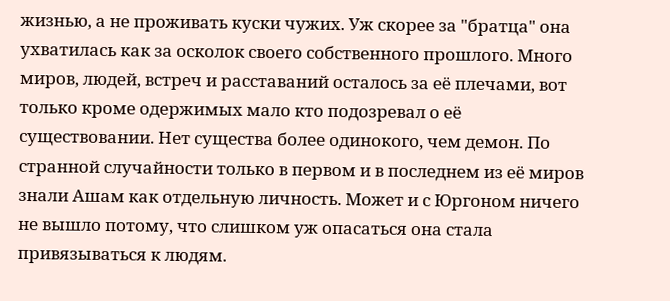жизнью, а не проживать куски чужих. Уж скорее за "братца" она ухватилась как за осколок своего собственного прошлого. Много миров, людей, встреч и расставаний осталось за её плечами, вот только кроме одержимых мало кто подозревал о её существовании. Нет существа более одинокого, чем демон. По странной случайности только в первом и в последнем из её миров знали Ашам как отдельную личность. Может и с Юргоном ничего не вышло потому, что слишком уж опасаться она стала привязываться к людям.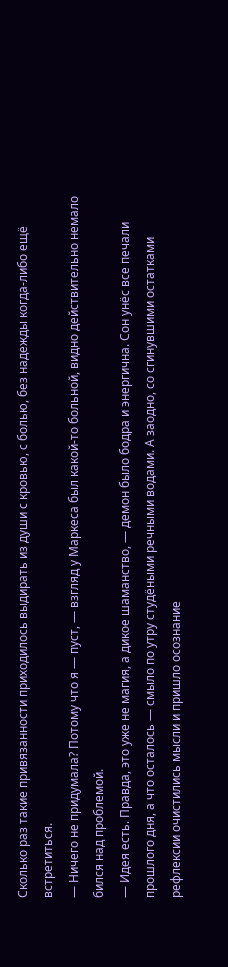Сколько раз такие привязанности приходилось выдирать из души с кровью, с болью, без надежды когда-либо ещё встретиться.
— Ничего не придумала? Потому что я — пуст, — взгляд у Маркеса был какой-то больной, видно действительно немало бился над проблемой.
— Идея есть. Правда, это уже не магия, а дикое шаманство, — демон было бодра и энергична. Сон унёс все печали прошлого дня, а что осталось — смыло по утру студёными речными водами. А заодно, со сгинувшими остатками рефлексии очистились мысли и пришло осознание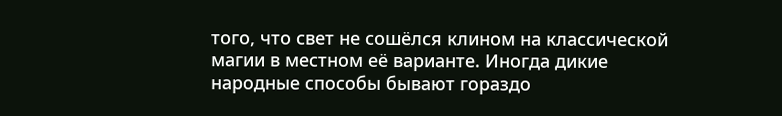того, что свет не сошёлся клином на классической магии в местном её варианте. Иногда дикие народные способы бывают гораздо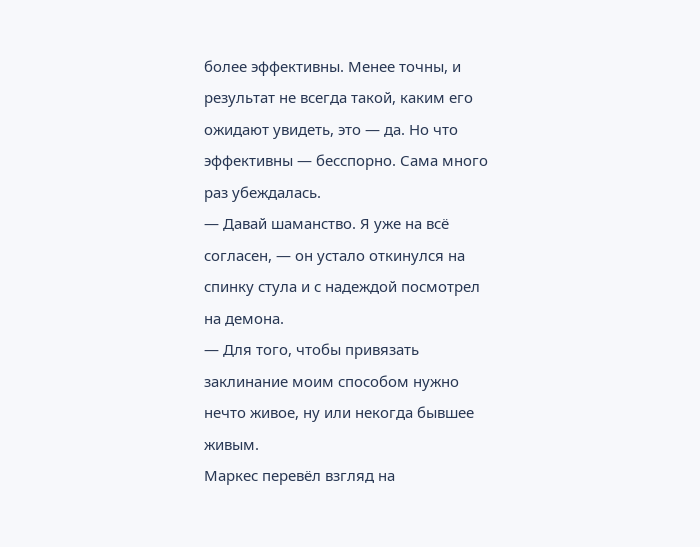более эффективны. Менее точны, и результат не всегда такой, каким его ожидают увидеть, это — да. Но что эффективны — бесспорно. Сама много раз убеждалась.
— Давай шаманство. Я уже на всё согласен, — он устало откинулся на спинку стула и с надеждой посмотрел на демона.
— Для того, чтобы привязать заклинание моим способом нужно нечто живое, ну или некогда бывшее живым.
Маркес перевёл взгляд на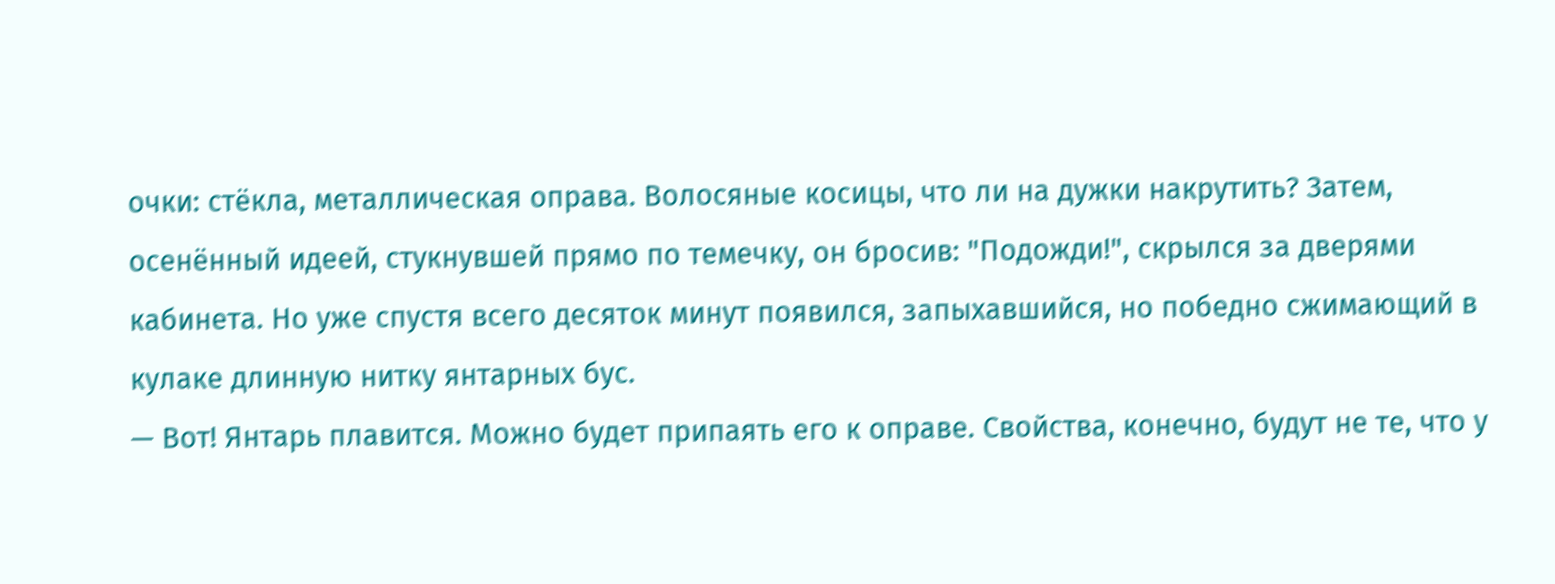очки: стёкла, металлическая оправа. Волосяные косицы, что ли на дужки накрутить? Затем, осенённый идеей, стукнувшей прямо по темечку, он бросив: "Подожди!", скрылся за дверями кабинета. Но уже спустя всего десяток минут появился, запыхавшийся, но победно сжимающий в кулаке длинную нитку янтарных бус.
— Вот! Янтарь плавится. Можно будет припаять его к оправе. Свойства, конечно, будут не те, что у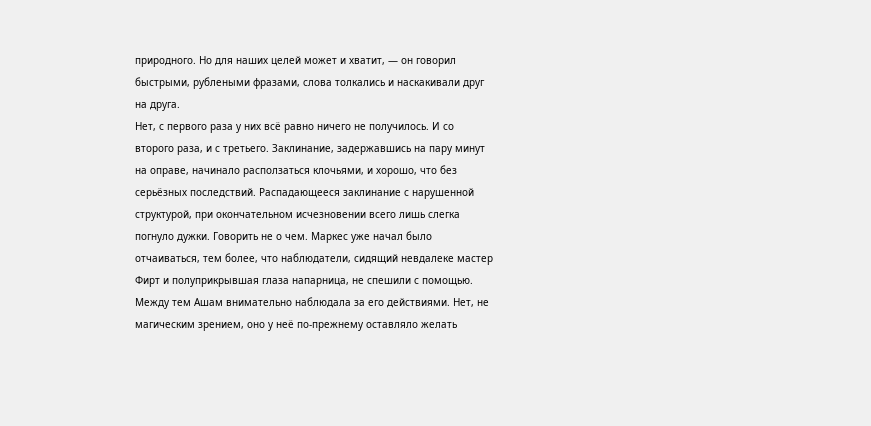природного. Но для наших целей может и хватит, — он говорил быстрыми, рублеными фразами, слова толкались и наскакивали друг на друга.
Нет, с первого раза у них всё равно ничего не получилось. И со второго раза, и с третьего. Заклинание, задержавшись на пару минут на оправе, начинало расползаться клочьями, и хорошо, что без серьёзных последствий. Распадающееся заклинание с нарушенной структурой, при окончательном исчезновении всего лишь слегка погнуло дужки. Говорить не о чем. Маркес уже начал было отчаиваться, тем более, что наблюдатели, сидящий невдалеке мастер Фирт и полуприкрывшая глаза напарница, не спешили с помощью.
Между тем Ашам внимательно наблюдала за его действиями. Нет, не магическим зрением, оно у неё по-прежнему оставляло желать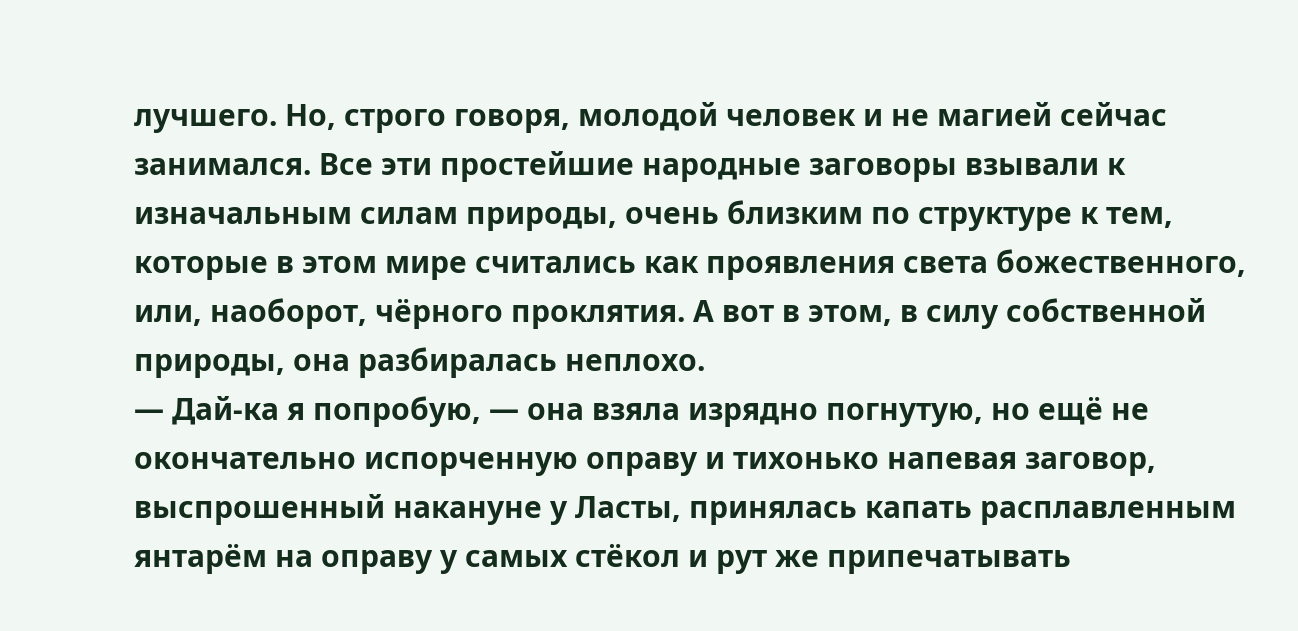лучшего. Но, строго говоря, молодой человек и не магией сейчас занимался. Все эти простейшие народные заговоры взывали к изначальным силам природы, очень близким по структуре к тем, которые в этом мире считались как проявления света божественного, или, наоборот, чёрного проклятия. А вот в этом, в силу собственной природы, она разбиралась неплохо.
— Дай-ка я попробую, — она взяла изрядно погнутую, но ещё не окончательно испорченную оправу и тихонько напевая заговор, выспрошенный накануне у Ласты, принялась капать расплавленным янтарём на оправу у самых стёкол и рут же припечатывать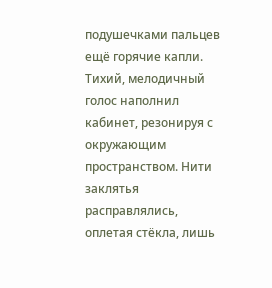подушечками пальцев ещё горячие капли. Тихий, мелодичный голос наполнил кабинет, резонируя с окружающим пространством. Нити заклятья расправлялись, оплетая стёкла, лишь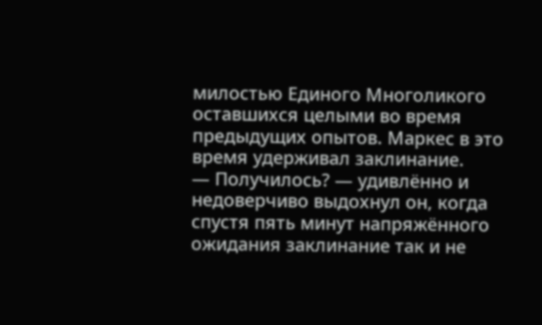милостью Единого Многоликого оставшихся целыми во время предыдущих опытов. Маркес в это время удерживал заклинание.
— Получилось? — удивлённо и недоверчиво выдохнул он, когда спустя пять минут напряжённого ожидания заклинание так и не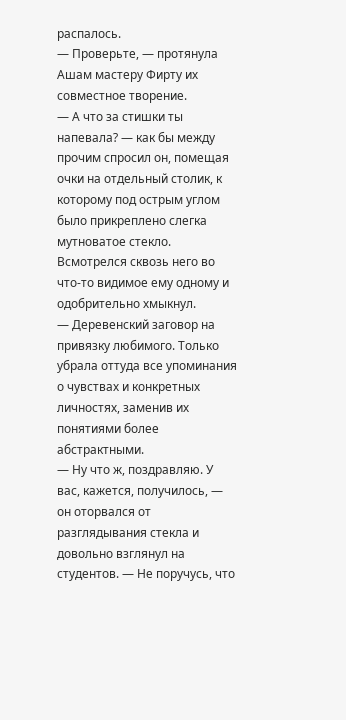распалось.
— Проверьте, — протянула Ашам мастеру Фирту их совместное творение.
— А что за стишки ты напевала? — как бы между прочим спросил он, помещая очки на отдельный столик, к которому под острым углом было прикреплено слегка мутноватое стекло. Всмотрелся сквозь него во что-то видимое ему одному и одобрительно хмыкнул.
— Деревенский заговор на привязку любимого. Только убрала оттуда все упоминания о чувствах и конкретных личностях, заменив их понятиями более абстрактными.
— Ну что ж, поздравляю. У вас, кажется, получилось, — он оторвался от разглядывания стекла и довольно взглянул на студентов. — Не поручусь, что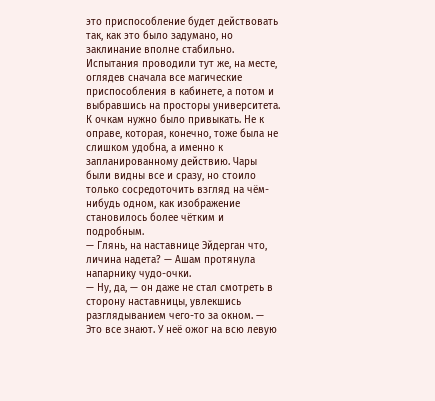это приспособление будет действовать так, как это было задумано, но заклинание вполне стабильно.
Испытания проводили тут же, на месте, оглядев сначала все магические приспособления в кабинете, а потом и выбравшись на просторы университета. К очкам нужно было привыкать. Не к оправе, которая, конечно, тоже была не слишком удобна, а именно к запланированному действию. Чары были видны все и сразу, но стоило только сосредоточить взгляд на чём-нибудь одном, как изображение становилось более чётким и подробным.
— Глянь, на наставнице Эйдерган что, личина надета? — Ашам протянула напарнику чудо-очки.
— Ну, да, — он даже не стал смотреть в сторону наставницы, увлекшись разглядыванием чего-то за окном. — Это все знают. У неё ожог на всю левую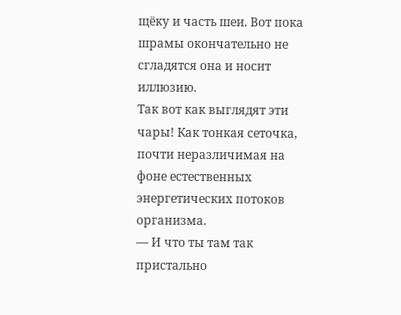щёку и часть шеи. Вот пока шрамы окончательно не сгладятся она и носит иллюзию.
Так вот как выглядят эти чары! Как тонкая сеточка, почти неразличимая на фоне естественных энергетических потоков организма.
— И что ты там так пристально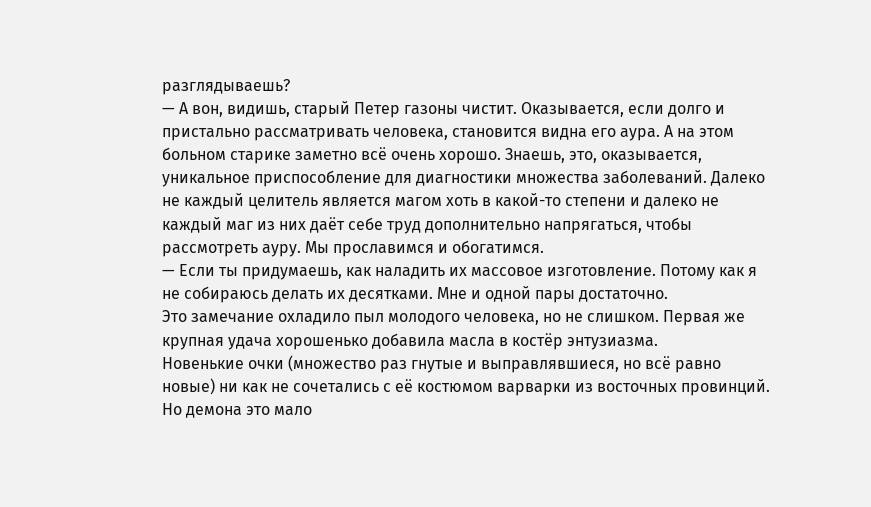разглядываешь?
— А вон, видишь, старый Петер газоны чистит. Оказывается, если долго и пристально рассматривать человека, становится видна его аура. А на этом больном старике заметно всё очень хорошо. Знаешь, это, оказывается, уникальное приспособление для диагностики множества заболеваний. Далеко не каждый целитель является магом хоть в какой-то степени и далеко не каждый маг из них даёт себе труд дополнительно напрягаться, чтобы рассмотреть ауру. Мы прославимся и обогатимся.
— Если ты придумаешь, как наладить их массовое изготовление. Потому как я не собираюсь делать их десятками. Мне и одной пары достаточно.
Это замечание охладило пыл молодого человека, но не слишком. Первая же крупная удача хорошенько добавила масла в костёр энтузиазма.
Новенькие очки (множество раз гнутые и выправлявшиеся, но всё равно новые) ни как не сочетались с её костюмом варварки из восточных провинций. Но демона это мало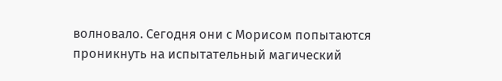волновало. Сегодня они с Морисом попытаются проникнуть на испытательный магический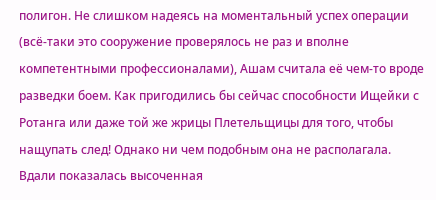полигон. Не слишком надеясь на моментальный успех операции (всё-таки это сооружение проверялось не раз и вполне компетентными профессионалами), Ашам считала её чем-то вроде разведки боем. Как пригодились бы сейчас способности Ищейки с Ротанга или даже той же жрицы Плетельщицы для того, чтобы нащупать след! Однако ни чем подобным она не располагала.
Вдали показалась высоченная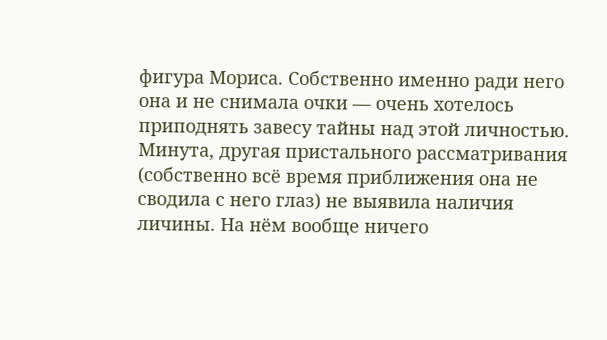фигура Мориса. Собственно именно ради него она и не снимала очки — очень хотелось приподнять завесу тайны над этой личностью. Минута, другая пристального рассматривания (собственно всё время приближения она не сводила с него глаз) не выявила наличия личины. На нём вообще ничего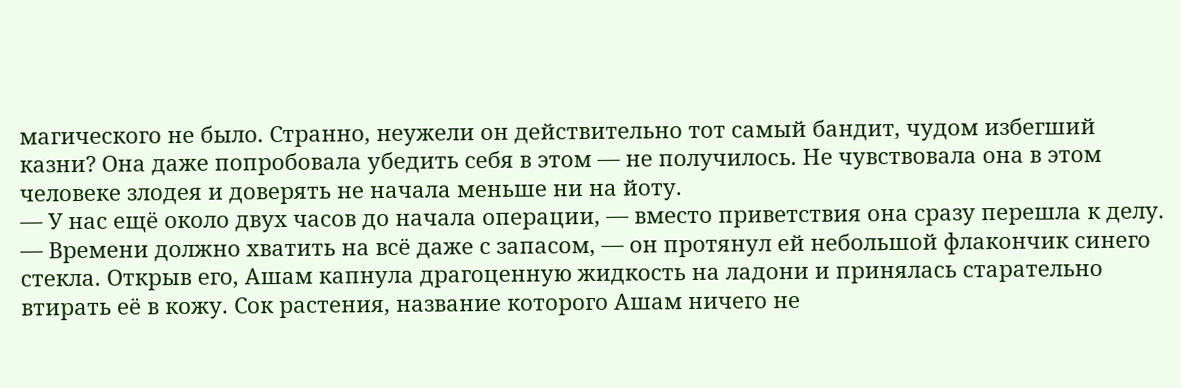магического не было. Странно, неужели он действительно тот самый бандит, чудом избегший казни? Она даже попробовала убедить себя в этом — не получилось. Не чувствовала она в этом человеке злодея и доверять не начала меньше ни на йоту.
— У нас ещё около двух часов до начала операции, — вместо приветствия она сразу перешла к делу.
— Времени должно хватить на всё даже с запасом, — он протянул ей небольшой флакончик синего стекла. Открыв его, Ашам капнула драгоценную жидкость на ладони и принялась старательно втирать её в кожу. Сок растения, название которого Ашам ничего не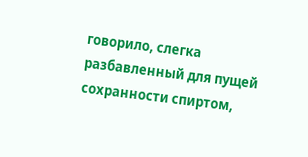говорило, слегка разбавленный для пущей сохранности спиртом,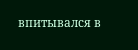впитывался в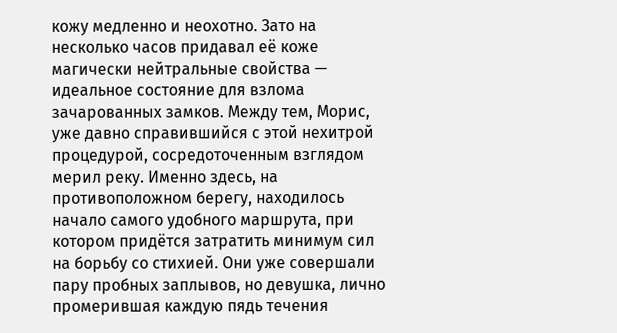кожу медленно и неохотно. Зато на несколько часов придавал её коже магически нейтральные свойства — идеальное состояние для взлома зачарованных замков. Между тем, Морис, уже давно справившийся с этой нехитрой процедурой, сосредоточенным взглядом мерил реку. Именно здесь, на противоположном берегу, находилось начало самого удобного маршрута, при котором придётся затратить минимум сил на борьбу со стихией. Они уже совершали пару пробных заплывов, но девушка, лично промерившая каждую пядь течения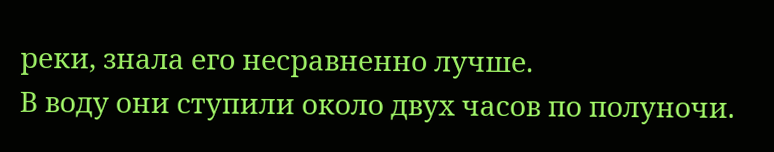реки, знала его несравненно лучше.
В воду они ступили около двух часов по полуночи.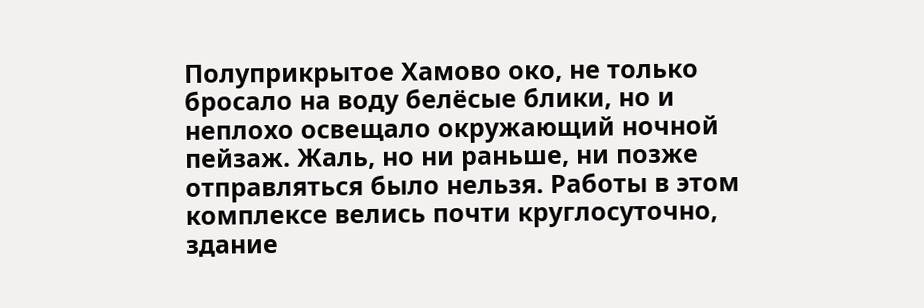Полуприкрытое Хамово око, не только бросало на воду белёсые блики, но и неплохо освещало окружающий ночной пейзаж. Жаль, но ни раньше, ни позже отправляться было нельзя. Работы в этом комплексе велись почти круглосуточно, здание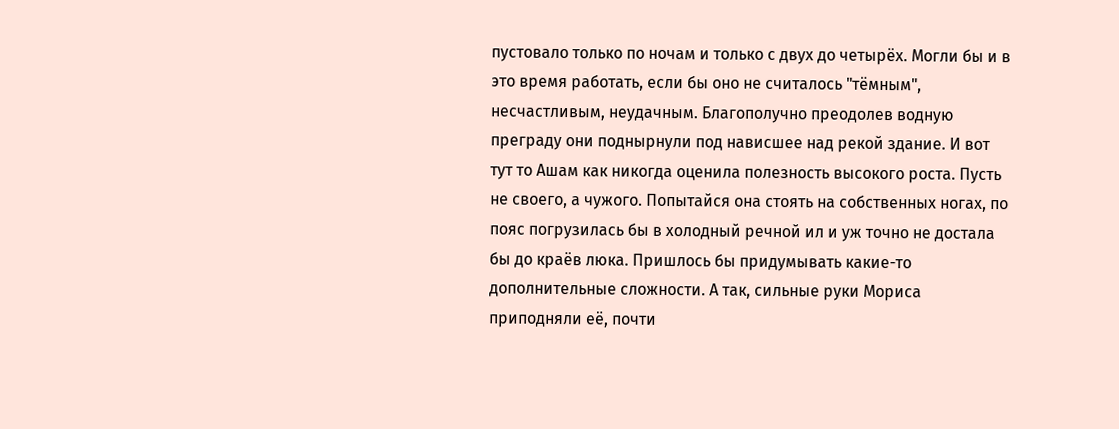пустовало только по ночам и только с двух до четырёх. Могли бы и в это время работать, если бы оно не считалось "тёмным", несчастливым, неудачным. Благополучно преодолев водную преграду они поднырнули под нависшее над рекой здание. И вот тут то Ашам как никогда оценила полезность высокого роста. Пусть не своего, а чужого. Попытайся она стоять на собственных ногах, по пояс погрузилась бы в холодный речной ил и уж точно не достала бы до краёв люка. Пришлось бы придумывать какие-то дополнительные сложности. А так, сильные руки Мориса приподняли её, почти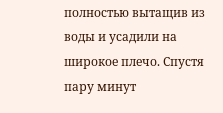полностью вытащив из воды и усадили на широкое плечо. Спустя пару минут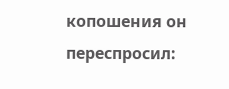копошения он переспросил: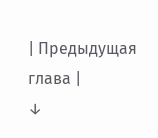| Предыдущая глава |
↓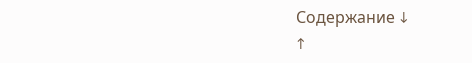Содержание ↓
↑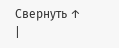Свернуть ↑
|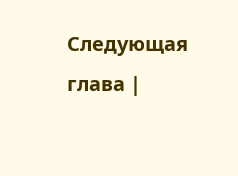Следующая глава |